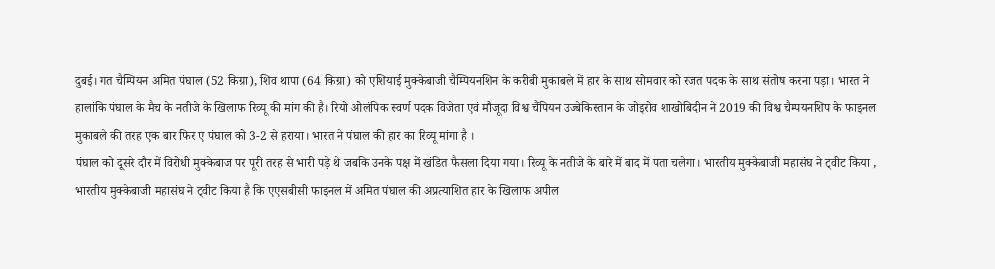दुबई। गत चैम्पियन अमित पंघाल (52 किग्रा), शिव थापा (64 किग्रा) को एशियाई मुक्केबाजी चैम्पियनशिन के करीबी मुकाबले में हार के साथ सोमवार को रजत पदक के साथ संतोष करना पड़ा। भारत ने हालांकि पंघाल के मैच के नतीजे के खिलाफ रिव्यू की मांग की है। रियो ओलंपिक स्वर्ण पदक विजेता एवं मौजूदा विश्व चैंपियन उज्बेकिस्तान के जोइरोव शाखोबिदीन ने 2019 की विश्व चैम्पयनशिप के फाइनल मुकाबले की तरह एक बार फिर ए पंघाल को 3-2 से हराया। भारत ने पंघाल की हार का रिव्यू मांगा है ।
पंघाल को दूसरे दौर में विरोधी मुक्केबाज पर पूरी तरह से भारी पड़े थे जबकि उनके पक्ष में खंडित फैसला दिया गया। रिव्यू के नतीजे के बारे में बाद में पता चलेगा। भारतीय मुक्केबाजी महासंघ ने ट्वीट किया , भारतीय मुक्केबाजी महासंघ ने ट्वीट किया है कि एएसबीसी फाइनल में अमित पंघाल की अप्रत्याशित हार के खिलाफ अपील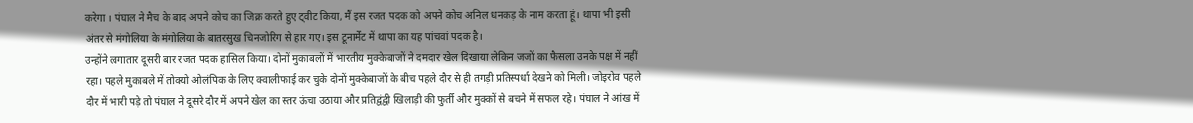करेगा । पंघाल ने मैच के बाद अपने कोच का जिक्र करते हुए ट्वीट किया, मैं इस रजत पदक को अपने कोच अनिल धनकड़ के नाम करता हूं। थापा भी इसी अंतर से मंगोलिया के मंगोलिया के बातरसुख चिनजोरिग से हार गए। इस टूनार्मेंट में थापा का यह पांचवां पदक है।
उन्होंने ल्रगातार दूसरी बार रजत पदक हासिल किया। दोनों मुकाबलों में भारतीय मुक्केबाजों ने दमदार खेल दिखाया लेकिन जजों का फैसला उनके पक्ष में नहीं रहा। पहले मुकाबले में तोक्यो ओलंपिक के लिए क्वालीफाई कर चुके दोनों मुक्केबाजों के बीच पहले दौर से ही तगड़ी प्रतिस्पर्धा देखने को मिली। जोइरोव पहले दौर में भारी पड़े तो पंघाल ने दूसरे दौर में अपने खेल का स्तर ऊंचा उठाया और प्रतिद्वंद्वी खिलाड़ी की फुर्ती और मुक्कों से बचने में सफल रहे। पंघाल ने आंख में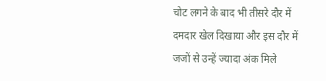चोट लगने के बाद भी तीसरे दौर में दमदार खेल दिखाया और इस दौर में जजों से उन्हें ज्यादा अंक मिले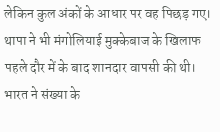लेकिन कुल अंकों के आधार पर वह पिछड़ गए। थापा ने भी मंगोलियाई मुक्केबाज के खिलाफ पहले दौर में के बाद शानदार वापसी की थी। भारत ने संख्या के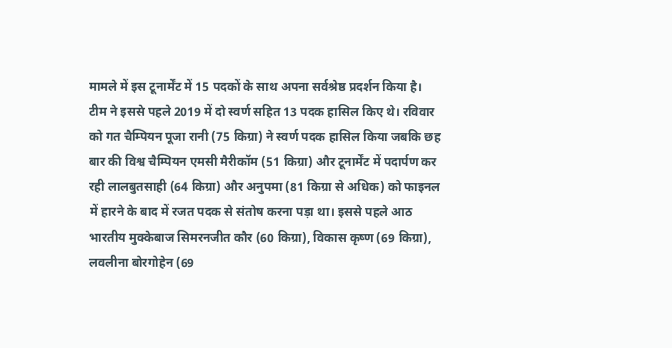मामले में इस टूनार्मेंट में 15 पदकों के साथ अपना सर्वश्रेष्ठ प्रदर्शन किया है।
टीम ने इससे पहले 2019 में दो स्वर्ण सहित 13 पदक हासिल किए थे। रविवार को गत चैम्पियन पूजा रानी (75 किग्रा) ने स्वर्ण पदक हासिल किया जबकि छह बार की विश्व चैम्पियन एमसी मैरीकॉम (51 किग्रा) और टूनार्मेंट में पदार्पण कर रही लालबुतसाही (64 किग्रा) और अनुपमा (81 किग्रा से अधिक) को फाइनल में हारने के बाद में रजत पदक से संतोष करना पड़ा था। इससे पहले आठ भारतीय मुक्केबाज सिमरनजीत कौर (60 किग्रा), विकास कृष्ण (69 किग्रा), लवलीना बोरगोहेन (69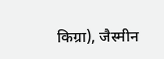किग्रा), जैस्मीन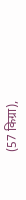(57 किग्रा),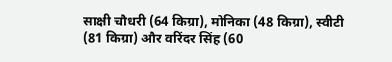साक्षी चौधरी (64 किग्रा), मोनिका (48 किग्रा), स्वीटी (81 किग्रा) और वरिंदर सिंह (60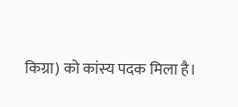किग्रा) को कांस्य पदक मिला है।